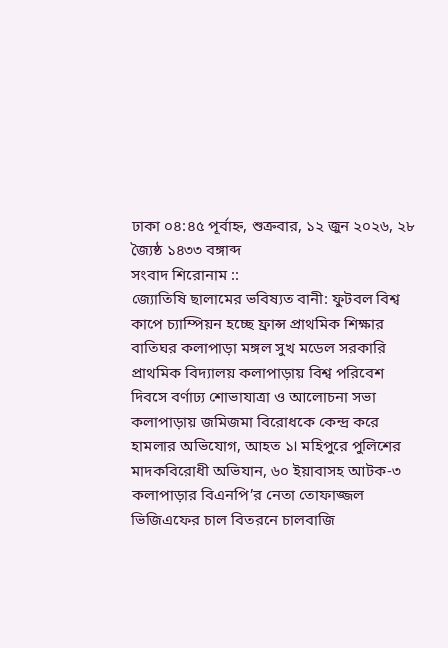ঢাকা ০৪:৪৫ পূর্বাহ্ন, শুক্রবার, ১২ জুন ২০২৬, ২৮ জ্যৈষ্ঠ ১৪৩৩ বঙ্গাব্দ
সংবাদ শিরোনাম ::
জ্যোতিষি ছালামের ভবিষ্যত বানী: ফুটবল বিশ্ব কাপে চ্যাম্পিয়ন হচ্ছে ফ্রান্স প্রাথমিক শিক্ষার বাতিঘর কলাপাড়া মঙ্গল সুখ মডেল সরকারি প্রাথমিক বিদ্যালয় কলাপাড়ায় বিশ্ব পরিবেশ দিবসে বর্ণাঢ্য শোভাযাত্রা ও আলোচনা সভা কলাপাড়ায় জমিজমা বিরোধকে কেন্দ্র করে হামলার অভিযোগ, আহত ১। মহিপুরে পুলিশের মাদকবিরোধী অভিযান, ৬০ ইয়াবাসহ আটক-৩ কলাপাড়ার বিএনপি’র নেতা তোফাজ্জল ভিজিএফের চাল বিতরনে চালবাজি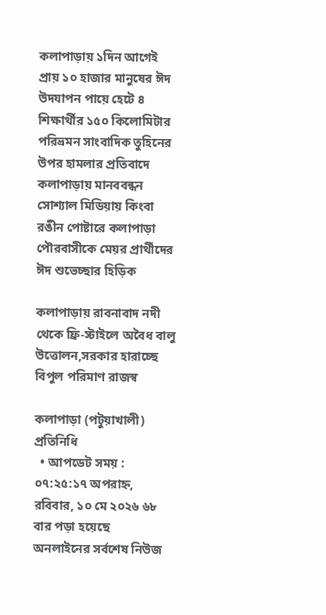কলাপাড়ায় ১দিন আগেই প্রায় ১০ হাজার মানুষের ঈদ উদযাপন পায়ে হেটে ৪ শিক্ষার্থীর ১৫০ কিলোমিটার পরিভ্রমন সাংবাদিক তুহিনের উপর হামলার প্রতিবাদে কলাপাড়ায় মানববন্ধন সোশ্যাল মিডিয়ায় কিংবা রঙীন পোষ্টারে কলাপাড়া পৌরবাসীকে মেয়র প্রার্থীদের ঈদ শুভেচ্ছার হিড়িক

কলাপাড়ায় রাবনাবাদ নদী থেকে ফ্রি-স্টাইলে অবৈধ বালু উত্তোলন,সরকার হারাচ্ছে বিপুল পরিমাণ রাজস্ব

কলাপাড়া (পটুয়াখালী) প্রতিনিধি
  • আপডেট সময় : ০৭:২৫:১৭ অপরাহ্ন, রবিবার, ১০ মে ২০২৬ ৬৮ বার পড়া হয়েছে
অনলাইনের সর্বশেষ নিউজ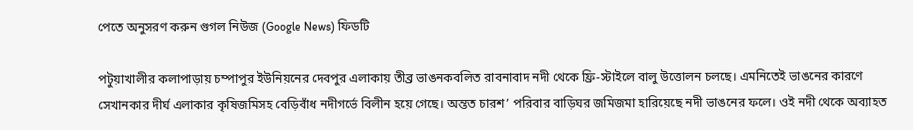পেতে অনুসরণ করুন গুগল নিউজ (Google News) ফিডটি

পটুয়াখালীর কলাপাড়ায় চম্পাপুর ইউনিয়নের দেবপুর এলাকায় তীব্র ভাঙনকবলিত রাবনাবাদ নদী থেকে ফ্রি-স্টাইলে বালু উত্তোলন চলছে। এমনিতেই ভাঙনের কারণে সেখানকার দীর্ঘ এলাকার কৃষিজমিসহ বেড়িবাঁধ নদীগর্ভে বিলীন হয়ে গেছে। অন্তত চারশ’ পরিবার বাড়িঘর জমিজমা হারিয়েছে নদী ভাঙনের ফলে। ওই নদী থেকে অব্যাহত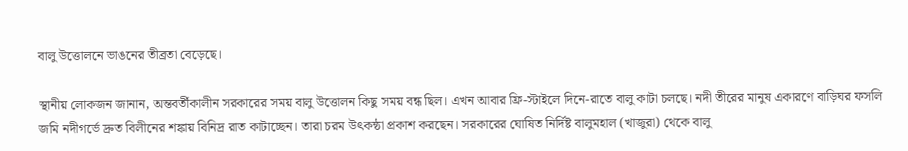বালু উত্তোলনে ভাঙনের তীব্রতা বেড়েছে।

স্থানীয় লোকজন জানান, অন্তবর্তীকালীন সরকারের সময় বালু উত্তোলন কিছু সময় বন্ধ ছিল। এখন আবার ফ্রি-স্টাইলে দিনে-রাতে বালু কাটা চলছে। নদী তীরের মানুষ একারণে বাড়িঘর ফসলি জমি নদীগর্ভে দ্রুত বিলীনের শঙ্কায় বিনিদ্র রাত কাটাচ্ছেন। তারা চরম উৎকন্ঠা প্রকাশ করছেন। সরকারের ঘোষিত নির্দিষ্ট বালুমহাল (খাজুরা) থেকে বালু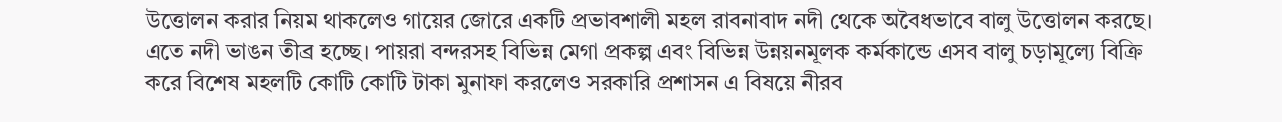উত্তোলন করার নিয়ম থাকলেও গায়ের জোরে একটি প্রভাবশালী মহল রাবনাবাদ নদী থেকে অবৈধভাবে বালু উত্তোলন করছে। এতে নদী ভাঙন তীব্র হচ্ছে। পায়রা বন্দরসহ বিভিন্ন মেগা প্রকল্প এবং বিভিন্ন উন্নয়নমূলক কর্মকান্ডে এসব বালু চড়ামূল্যে বিক্রি করে বিশেষ মহলটি কোটি কোটি টাকা মুনাফা করলেও সরকারি প্রশাসন এ বিষয়ে নীরব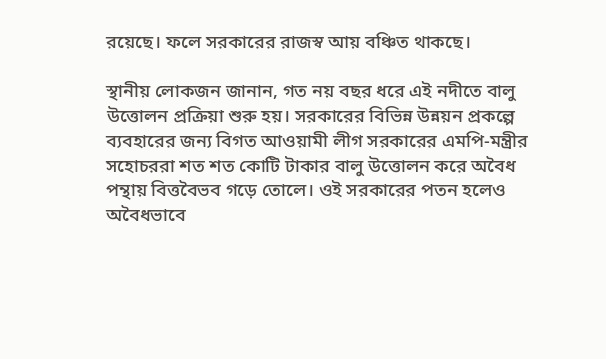রয়েছে। ফলে সরকারের রাজস্ব আয় বঞ্চিত থাকছে।

স্থানীয় লোকজন জানান, গত নয় বছর ধরে এই নদীতে বালু উত্তোলন প্রক্রিয়া শুরু হয়। সরকারের বিভিন্ন উন্নয়ন প্রকল্পে ব্যবহারের জন্য বিগত আওয়ামী লীগ সরকারের এমপি-মন্ত্রীর সহোচররা শত শত কোটি টাকার বালু উত্তোলন করে অবৈধ পন্থায় বিত্তবৈভব গড়ে তোলে। ওই সরকারের পতন হলেও অবৈধভাবে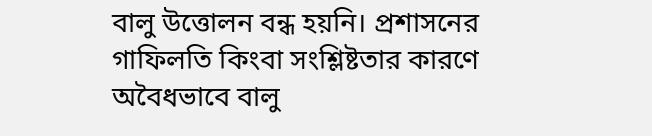বালু উত্তোলন বন্ধ হয়নি। প্রশাসনের গাফিলতি কিংবা সংশ্লিষ্টতার কারণে অবৈধভাবে বালু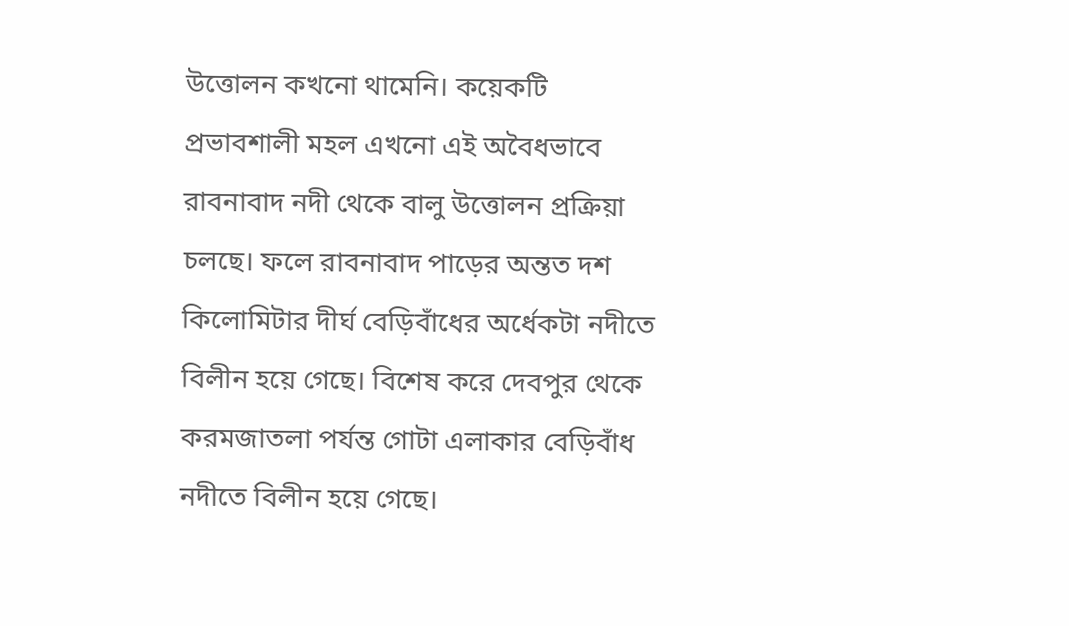উত্তোলন কখনো থামেনি। কয়েকটি প্রভাবশালী মহল এখনো এই অবৈধভাবে রাবনাবাদ নদী থেকে বালু উত্তোলন প্রক্রিয়া চলছে। ফলে রাবনাবাদ পাড়ের অন্তত দশ কিলোমিটার দীর্ঘ বেড়িবাঁধের অর্ধেকটা নদীতে বিলীন হয়ে গেছে। বিশেষ করে দেবপুর থেকে করমজাতলা পর্যন্ত গোটা এলাকার বেড়িবাঁধ নদীতে বিলীন হয়ে গেছে।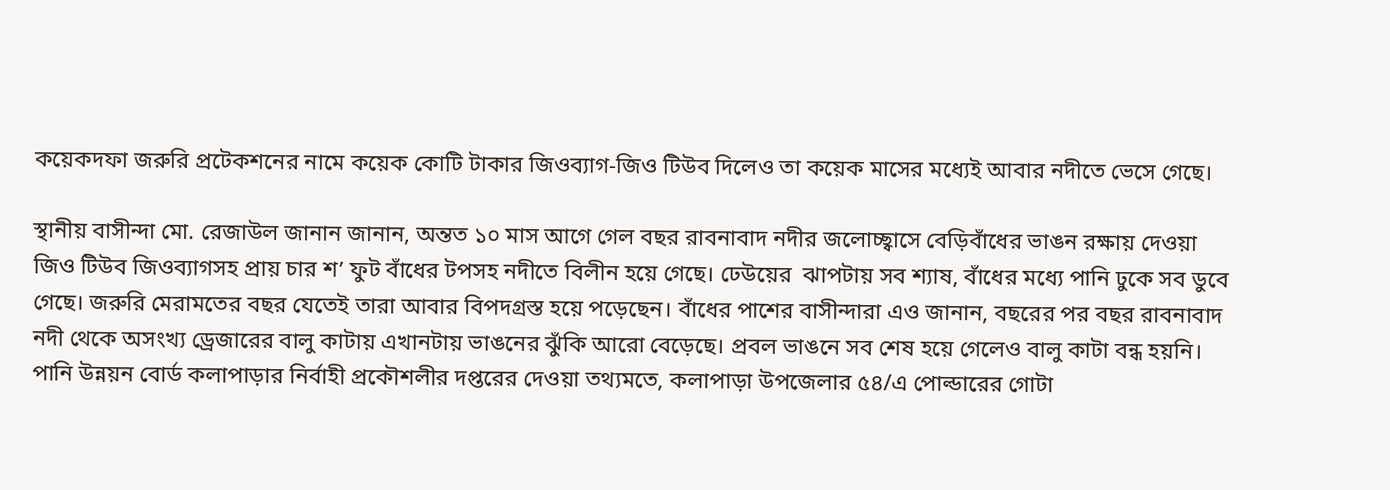কয়েকদফা জরুরি প্রটেকশনের নামে কয়েক কোটি টাকার জিওব্যাগ-জিও টিউব দিলেও তা কয়েক মাসের মধ্যেই আবার নদীতে ভেসে গেছে।

স্থানীয় বাসীন্দা মো. রেজাউল জানান জানান, অন্তত ১০ মাস আগে গেল বছর রাবনাবাদ নদীর জলোচ্ছ্বাসে বেড়িবাঁধের ভাঙন রক্ষায় দেওয়া জিও টিউব জিওব্যাগসহ প্রায় চার শ’ ফুট বাঁধের টপসহ নদীতে বিলীন হয়ে গেছে। ঢেউয়ের  ঝাপটায় সব শ্যাষ, বাঁধের মধ্যে পানি ঢুকে সব ডুবে গেছে। জরুরি মেরামতের বছর যেতেই তারা আবার বিপদগ্রস্ত হয়ে পড়েছেন। বাঁধের পাশের বাসীন্দারা এও জানান, বছরের পর বছর রাবনাবাদ নদী থেকে অসংখ্য ড্রেজারের বালু কাটায় এখানটায় ভাঙনের ঝুঁকি আরো বেড়েছে। প্রবল ভাঙনে সব শেষ হয়ে গেলেও বালু কাটা বন্ধ হয়নি। পানি উন্নয়ন বোর্ড কলাপাড়ার নির্বাহী প্রকৌশলীর দপ্তরের দেওয়া তথ্যমতে, কলাপাড়া উপজেলার ৫৪/এ পোল্ডারের গোটা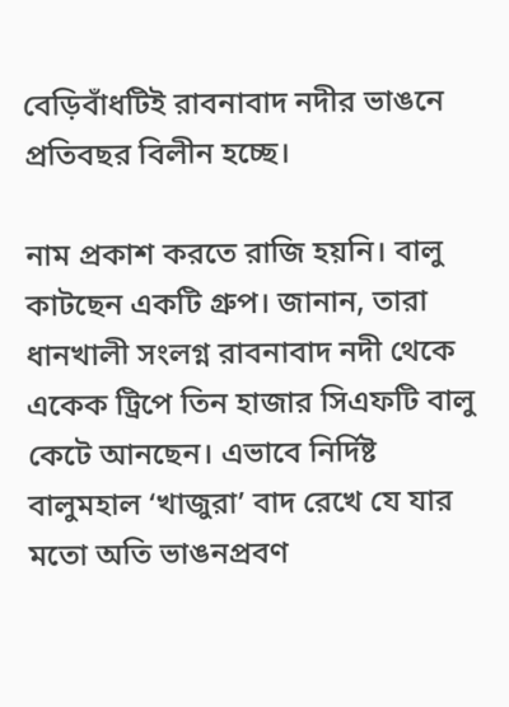বেড়িবাঁধটিই রাবনাবাদ নদীর ভাঙনে প্রতিবছর বিলীন হচ্ছে।

নাম প্রকাশ করতে রাজি হয়নি। বালু কাটছেন একটি গ্রুপ। জানান, তারা ধানখালী সংলগ্ন রাবনাবাদ নদী থেকে একেক ট্রিপে তিন হাজার সিএফটি বালু কেটে আনছেন। এভাবে নির্দিষ্ট বালুমহাল ‘খাজুরা’ বাদ রেখে যে যার মতো অতি ভাঙনপ্রবণ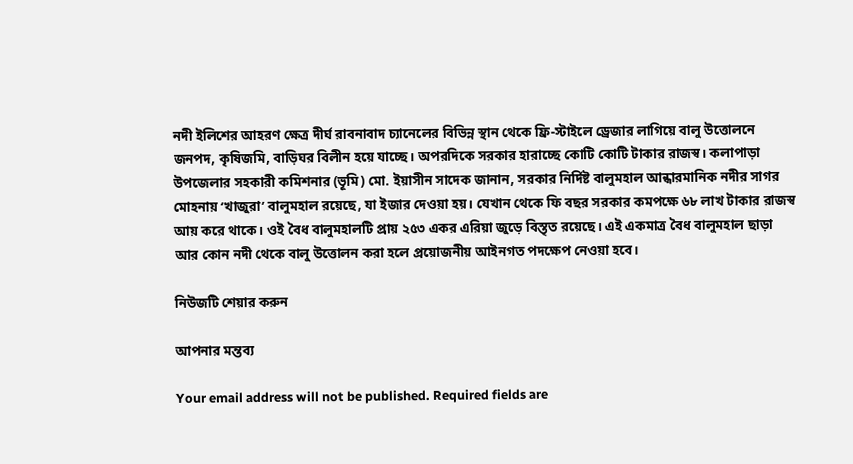নদী ইলিশের আহরণ ক্ষেত্র দীর্ঘ রাবনাবাদ চ্যানেলের বিভিন্ন স্থান থেকে ফ্রি-স্টাইলে ড্রেজার লাগিয়ে বালু উত্তোলনে জনপদ, কৃষিজমি, বাড়িঘর বিলীন হয়ে যাচ্ছে। অপরদিকে সরকার হারাচ্ছে কোটি কোটি টাকার রাজস্ব। কলাপাড়া উপজেলার সহকারী কমিশনার (ভূমি) মো. ইয়াসীন সাদেক জানান, সরকার নির্দিষ্ট বালুমহাল আন্ধারমানিক নদীর সাগর মোহনায় ‘খাজুরা’ বালুমহাল রয়েছে, যা ইজার দেওয়া হয়। যেখান থেকে ফি বছর সরকার কমপক্ষে ৬৮ লাখ টাকার রাজস্ব আয় করে থাকে। ওই বৈধ বালুমহালটি প্রায় ২৫৩ একর এরিয়া জুড়ে বিস্তৃত রয়েছে। এই একমাত্র বৈধ বালুমহাল ছাড়া আর কোন নদী থেকে বালু উত্তোলন করা হলে প্রয়োজনীয় আইনগত পদক্ষেপ নেওয়া হবে।

নিউজটি শেয়ার করুন

আপনার মন্তব্য

Your email address will not be published. Required fields are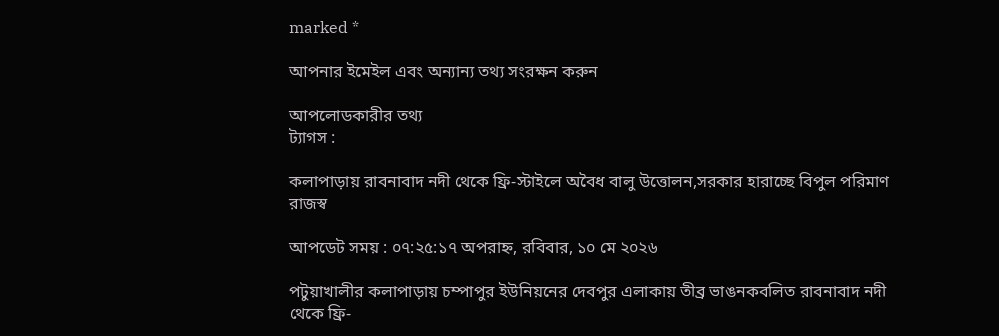marked *

আপনার ইমেইল এবং অন্যান্য তথ্য সংরক্ষন করুন

আপলোডকারীর তথ্য
ট্যাগস :

কলাপাড়ায় রাবনাবাদ নদী থেকে ফ্রি-স্টাইলে অবৈধ বালু উত্তোলন,সরকার হারাচ্ছে বিপুল পরিমাণ রাজস্ব

আপডেট সময় : ০৭:২৫:১৭ অপরাহ্ন, রবিবার, ১০ মে ২০২৬

পটুয়াখালীর কলাপাড়ায় চম্পাপুর ইউনিয়নের দেবপুর এলাকায় তীব্র ভাঙনকবলিত রাবনাবাদ নদী থেকে ফ্রি-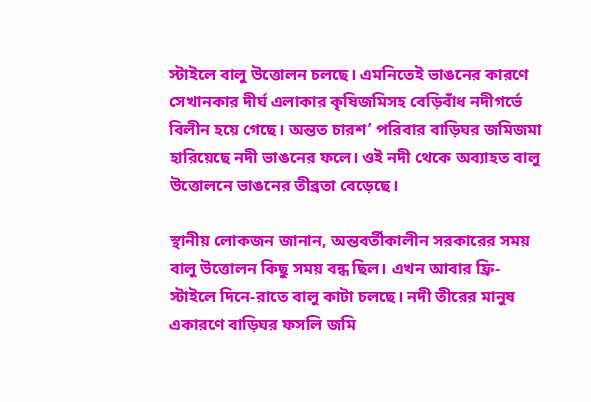স্টাইলে বালু উত্তোলন চলছে। এমনিতেই ভাঙনের কারণে সেখানকার দীর্ঘ এলাকার কৃষিজমিসহ বেড়িবাঁধ নদীগর্ভে বিলীন হয়ে গেছে। অন্তত চারশ’ পরিবার বাড়িঘর জমিজমা হারিয়েছে নদী ভাঙনের ফলে। ওই নদী থেকে অব্যাহত বালু উত্তোলনে ভাঙনের তীব্রতা বেড়েছে।

স্থানীয় লোকজন জানান, অন্তবর্তীকালীন সরকারের সময় বালু উত্তোলন কিছু সময় বন্ধ ছিল। এখন আবার ফ্রি-স্টাইলে দিনে-রাতে বালু কাটা চলছে। নদী তীরের মানুষ একারণে বাড়িঘর ফসলি জমি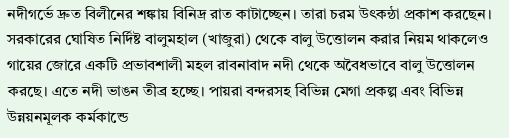নদীগর্ভে দ্রুত বিলীনের শঙ্কায় বিনিদ্র রাত কাটাচ্ছেন। তারা চরম উৎকন্ঠা প্রকাশ করছেন। সরকারের ঘোষিত নির্দিষ্ট বালুমহাল (খাজুরা) থেকে বালু উত্তোলন করার নিয়ম থাকলেও গায়ের জোরে একটি প্রভাবশালী মহল রাবনাবাদ নদী থেকে অবৈধভাবে বালু উত্তোলন করছে। এতে নদী ভাঙন তীব্র হচ্ছে। পায়রা বন্দরসহ বিভিন্ন মেগা প্রকল্প এবং বিভিন্ন উন্নয়নমূলক কর্মকান্ডে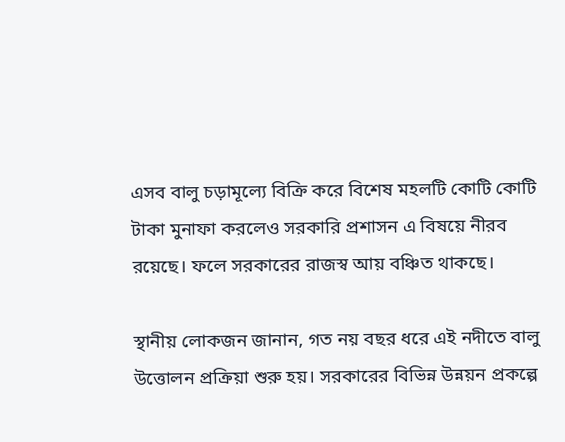এসব বালু চড়ামূল্যে বিক্রি করে বিশেষ মহলটি কোটি কোটি টাকা মুনাফা করলেও সরকারি প্রশাসন এ বিষয়ে নীরব রয়েছে। ফলে সরকারের রাজস্ব আয় বঞ্চিত থাকছে।

স্থানীয় লোকজন জানান, গত নয় বছর ধরে এই নদীতে বালু উত্তোলন প্রক্রিয়া শুরু হয়। সরকারের বিভিন্ন উন্নয়ন প্রকল্পে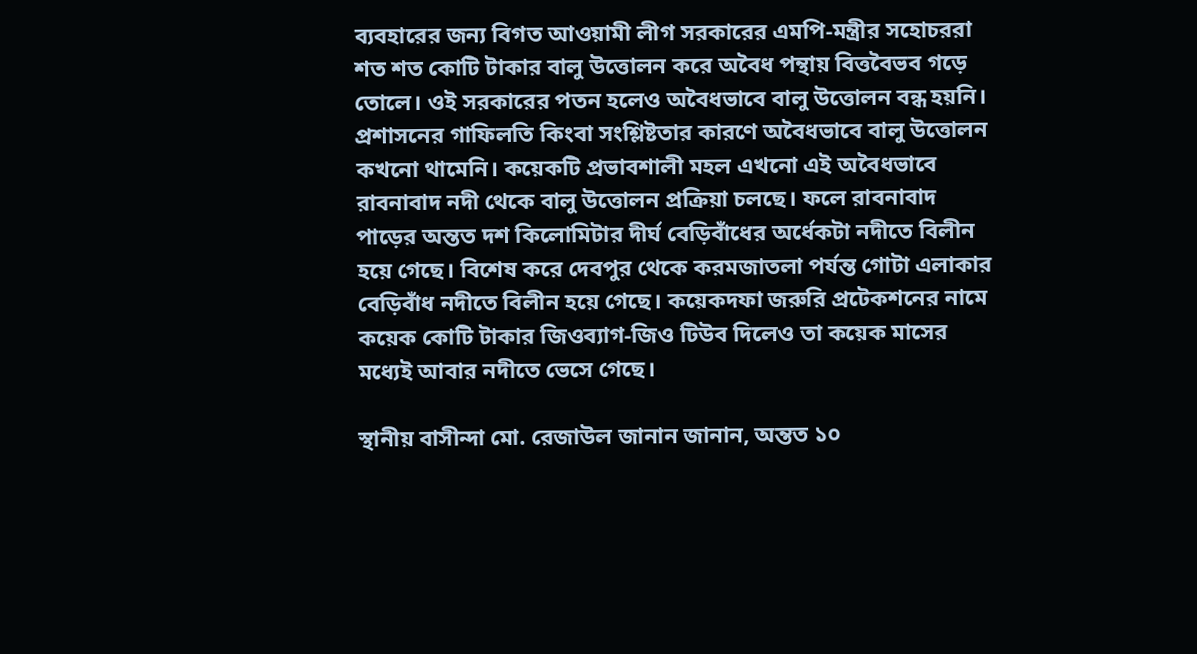ব্যবহারের জন্য বিগত আওয়ামী লীগ সরকারের এমপি-মন্ত্রীর সহোচররা শত শত কোটি টাকার বালু উত্তোলন করে অবৈধ পন্থায় বিত্তবৈভব গড়ে তোলে। ওই সরকারের পতন হলেও অবৈধভাবে বালু উত্তোলন বন্ধ হয়নি। প্রশাসনের গাফিলতি কিংবা সংশ্লিষ্টতার কারণে অবৈধভাবে বালু উত্তোলন কখনো থামেনি। কয়েকটি প্রভাবশালী মহল এখনো এই অবৈধভাবে রাবনাবাদ নদী থেকে বালু উত্তোলন প্রক্রিয়া চলছে। ফলে রাবনাবাদ পাড়ের অন্তত দশ কিলোমিটার দীর্ঘ বেড়িবাঁধের অর্ধেকটা নদীতে বিলীন হয়ে গেছে। বিশেষ করে দেবপুর থেকে করমজাতলা পর্যন্ত গোটা এলাকার বেড়িবাঁধ নদীতে বিলীন হয়ে গেছে। কয়েকদফা জরুরি প্রটেকশনের নামে কয়েক কোটি টাকার জিওব্যাগ-জিও টিউব দিলেও তা কয়েক মাসের মধ্যেই আবার নদীতে ভেসে গেছে।

স্থানীয় বাসীন্দা মো. রেজাউল জানান জানান, অন্তত ১০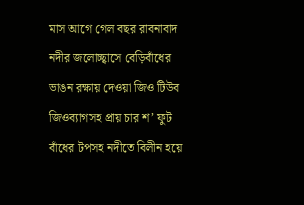মাস আগে গেল বছর রাবনাবাদ নদীর জলোচ্ছ্বাসে বেড়িবাঁধের ভাঙন রক্ষায় দেওয়া জিও টিউব জিওব্যাগসহ প্রায় চার শ’ ফুট বাঁধের টপসহ নদীতে বিলীন হয়ে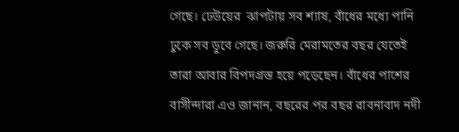গেছে। ঢেউয়ের  ঝাপটায় সব শ্যাষ, বাঁধের মধ্যে পানি ঢুকে সব ডুবে গেছে। জরুরি মেরামতের বছর যেতেই তারা আবার বিপদগ্রস্ত হয়ে পড়েছেন। বাঁধের পাশের বাসীন্দারা এও জানান, বছরের পর বছর রাবনাবাদ নদী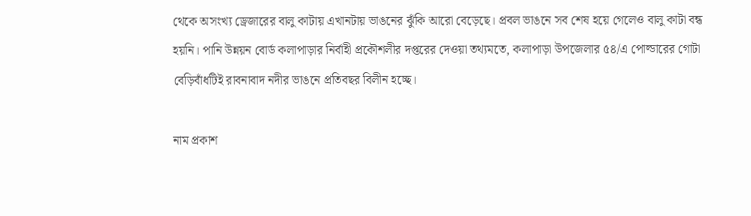থেকে অসংখ্য ড্রেজারের বালু কাটায় এখানটায় ভাঙনের ঝুঁকি আরো বেড়েছে। প্রবল ভাঙনে সব শেষ হয়ে গেলেও বালু কাটা বন্ধ হয়নি। পানি উন্নয়ন বোর্ড কলাপাড়ার নির্বাহী প্রকৌশলীর দপ্তরের দেওয়া তথ্যমতে, কলাপাড়া উপজেলার ৫৪/এ পোল্ডারের গোটা বেড়িবাঁধটিই রাবনাবাদ নদীর ভাঙনে প্রতিবছর বিলীন হচ্ছে।

নাম প্রকাশ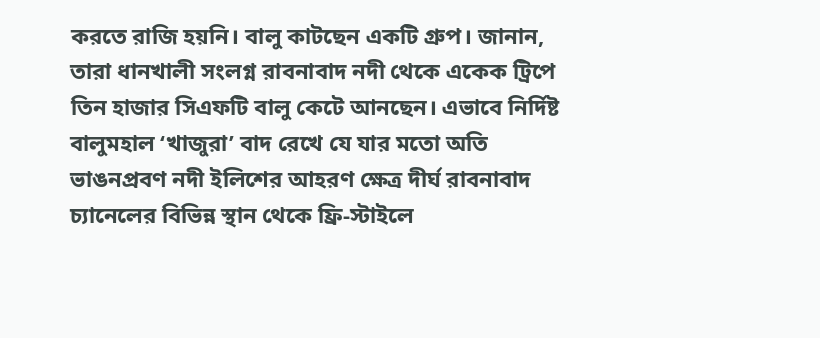করতে রাজি হয়নি। বালু কাটছেন একটি গ্রুপ। জানান, তারা ধানখালী সংলগ্ন রাবনাবাদ নদী থেকে একেক ট্রিপে তিন হাজার সিএফটি বালু কেটে আনছেন। এভাবে নির্দিষ্ট বালুমহাল ‘খাজুরা’ বাদ রেখে যে যার মতো অতি ভাঙনপ্রবণ নদী ইলিশের আহরণ ক্ষেত্র দীর্ঘ রাবনাবাদ চ্যানেলের বিভিন্ন স্থান থেকে ফ্রি-স্টাইলে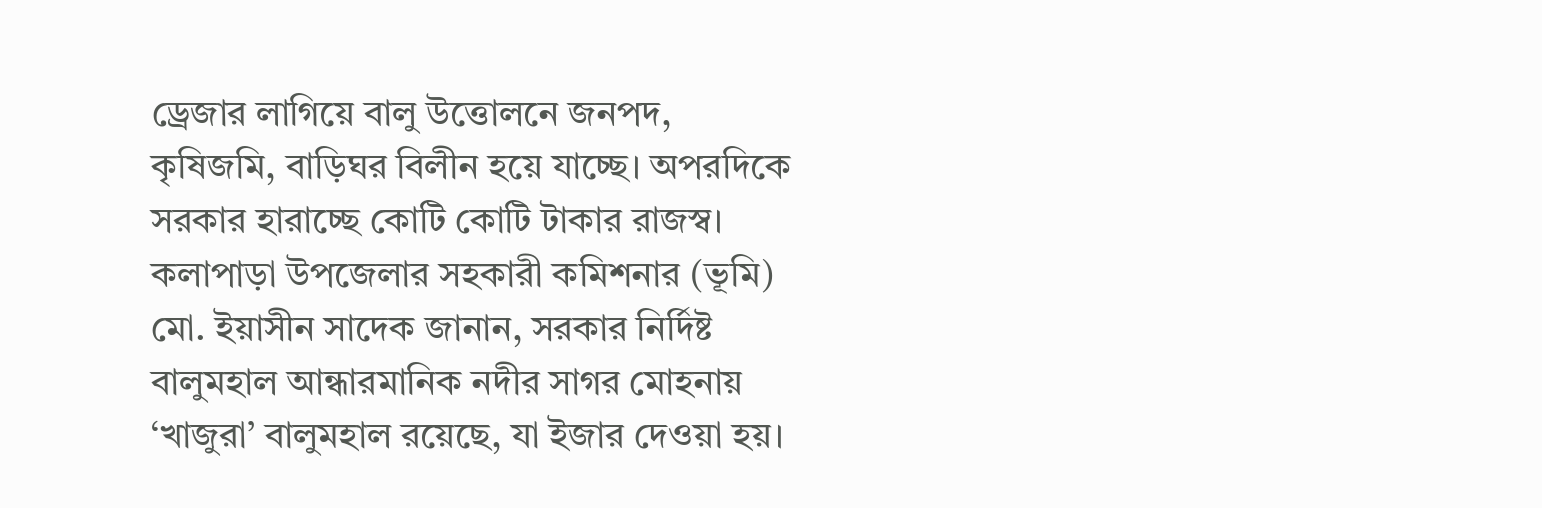ড্রেজার লাগিয়ে বালু উত্তোলনে জনপদ, কৃষিজমি, বাড়িঘর বিলীন হয়ে যাচ্ছে। অপরদিকে সরকার হারাচ্ছে কোটি কোটি টাকার রাজস্ব। কলাপাড়া উপজেলার সহকারী কমিশনার (ভূমি) মো. ইয়াসীন সাদেক জানান, সরকার নির্দিষ্ট বালুমহাল আন্ধারমানিক নদীর সাগর মোহনায় ‘খাজুরা’ বালুমহাল রয়েছে, যা ইজার দেওয়া হয়।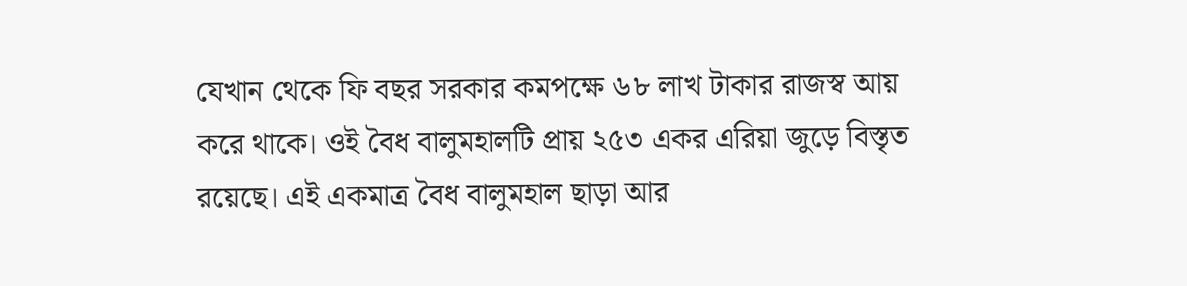যেখান থেকে ফি বছর সরকার কমপক্ষে ৬৮ লাখ টাকার রাজস্ব আয় করে থাকে। ওই বৈধ বালুমহালটি প্রায় ২৫৩ একর এরিয়া জুড়ে বিস্তৃত রয়েছে। এই একমাত্র বৈধ বালুমহাল ছাড়া আর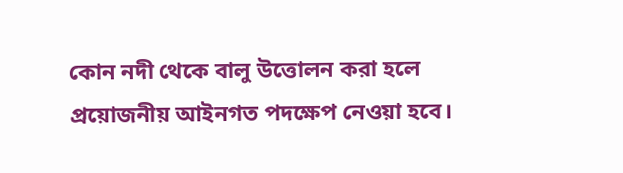কোন নদী থেকে বালু উত্তোলন করা হলে প্রয়োজনীয় আইনগত পদক্ষেপ নেওয়া হবে।